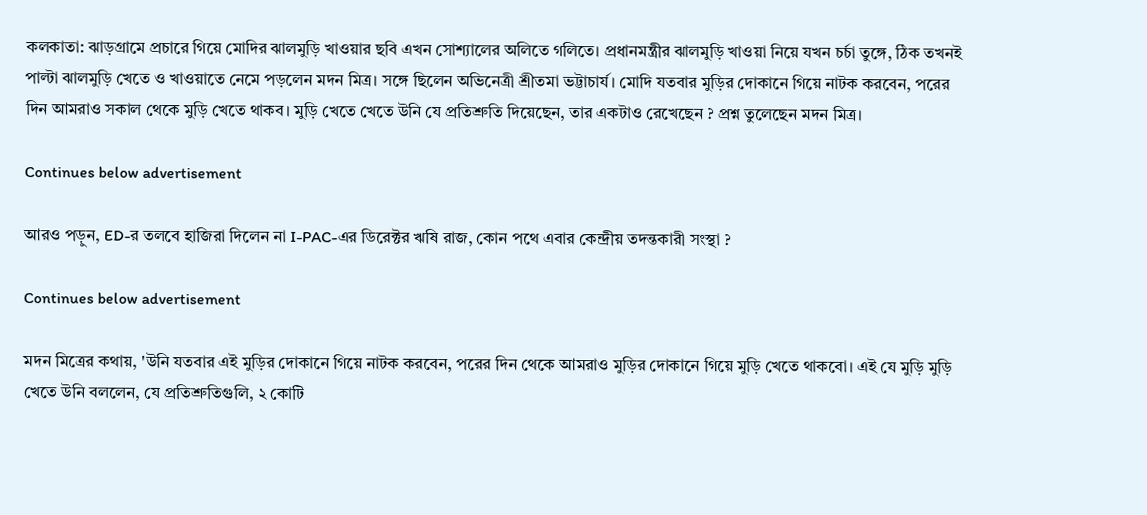কলকাতা: ঝাড়গ্রামে প্রচারে গিয়ে মোদির ঝালমুড়ি খাওয়ার ছবি এখন সোশ্যালের অলিতে গলিতে। প্রধানমন্ত্রীর ঝালমুড়ি খাওয়া নিয়ে যখন চর্চা তুঙ্গে, ঠিক তখনই পাল্টা ঝালমুড়ি খেতে ও খাওয়াতে নেমে পড়লেন মদন মিত্র। সঙ্গে ছিলেন অভিনেত্রী শ্রীতমা ভট্টাচার্য। মোদি যতবার মুড়ির দোকানে গিয়ে নাটক করবেন, পরের দিন আমরাও সকাল থেকে মুড়ি খেতে থাকব। মুড়ি খেতে খেতে উনি যে প্রতিশ্রুতি দিয়েছেন, তার একটাও রেখেছেন ? প্রশ্ন তুলেছেন মদন মিত্র।

Continues below advertisement

আরও পড়ুন, ED-র তলবে হাজিরা দিলেন না I-PAC-এর ডিরেক্টর ঋষি রাজ, কোন পথে এবার কেন্দ্রীয় তদন্তকারী সংস্থা ?

Continues below advertisement

মদন মিত্রের কথায়, 'উনি যতবার এই মুড়ির দোকানে গিয়ে নাটক করবেন, পরের দিন থেকে আমরাও মুড়ির দোকানে গিয়ে মুড়ি খেতে থাকবো। এই যে মুড়ি মুড়ি খেতে উনি বললেন, যে প্রতিশ্রুতিগুলি, ২ কোটি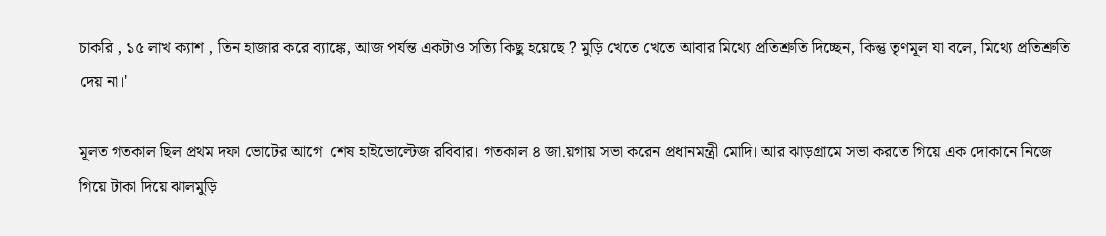চাকরি , ১৫ লাখ ক্যাশ , তিন হাজার করে ব্যাঙ্কে, আজ পর্যন্ত একটাও সত্যি কিছু হয়েছে ? মুড়ি খেতে খেতে আবার মিথ্যে প্রতিশ্রুতি দিচ্ছেন, কিন্তু তৃণমূল যা বলে, মিথ্যে প্রতিশ্রুতি দেয় না।'

মূলত গতকাল ছিল প্রথম দফা ভোটের আগে  শেষ হাইভোল্টেজ রবিবার। গতকাল ৪ জা.য়গায় সভা করেন প্রধানমন্ত্রী মোদি। আর ঝাড়গ্রামে সভা করতে গিয়ে এক দোকানে নিজে গিয়ে টাকা দিয়ে ঝালমুড়ি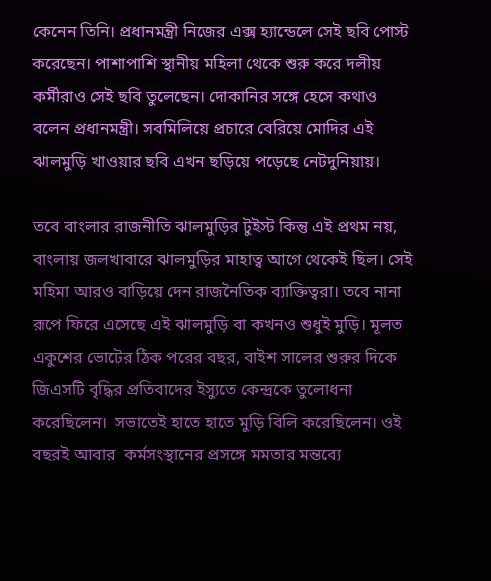কেনেন তিনি। প্রধানমন্ত্রী নিজের এক্স হ্যান্ডেলে সেই ছবি পোস্ট করেছেন। পাশাপাশি স্থানীয় মহিলা থেকে শুরু করে দলীয় কর্মীরাও সেই ছবি তুলেছেন। দোকানির সঙ্গে হেসে কথাও বলেন প্রধানমন্ত্রী। সবমিলিয়ে প্রচারে বেরিয়ে মোদির এই ঝালমুড়ি খাওয়ার ছবি এখন ছড়িয়ে পড়েছে নেটদুনিয়ায়।

তবে বাংলার রাজনীতি ঝালমুড়ির টুইস্ট কিন্তু এই প্রথম নয়, বাংলায় জলখাবারে ঝালমুড়ির মাহাত্ব আগে থেকেই ছিল। সেই মহিমা আরও বাড়িয়ে দেন রাজনৈতিক ব্যাক্তিত্বরা। তবে নানা রূপে ফিরে এসেছে এই ঝালমুড়ি বা কখনও শুধুই মুড়ি। মূলত একুশের ভোটের ঠিক পরের বছর, বাইশ সালের শুরুর দিকে জিএসটি বৃদ্ধির প্রতিবাদের ইস্যুতে কেন্দ্রকে তুলোধনা করেছিলেন।  সভাতেই হাতে হাতে মুড়ি বিলি করেছিলেন। ওই বছরই আবার  কর্মসংস্থানের প্রসঙ্গে মমতার মন্তব্যে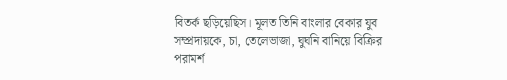বিতর্ক ছড়িয়েছিস। মূলত তিনি বাংলার বেকার যুব সম্প্রদায়কে, চা, তেলেভাজা, ঘুঘনি বানিয়ে বিক্রির পরামর্শ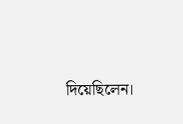দিয়েছিলেন।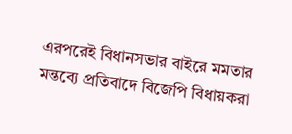এরপরেই বিধানসভার বাইরে মমতার মন্তব্যে প্রতিবাদে বিজেপি বিধায়করা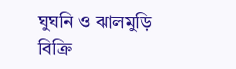ঘুঘনি ও ঝালমুড়ি বিক্রি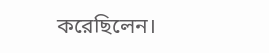করেছিলেন।